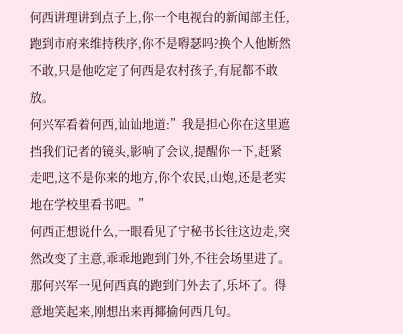何西讲理讲到点子上,你一个电视台的新闻部主任,跑到市府来维持秩序,你不是嘚瑟吗?换个人他断然不敢,只是他吃定了何西是农村孩子,有屁都不敢放。
何兴军看着何西,讪讪地道:”我是担心你在这里遮挡我们记者的镜头,影响了会议,提醒你一下,赶紧走吧,这不是你来的地方,你个农民,山炮,还是老实地在学校里看书吧。”
何西正想说什么,一眼看见了宁秘书长往这边走,突然改变了主意,乖乖地跑到门外,不往会场里进了。
那何兴军一见何西真的跑到门外去了,乐坏了。得意地笑起来,刚想出来再揶揄何西几句。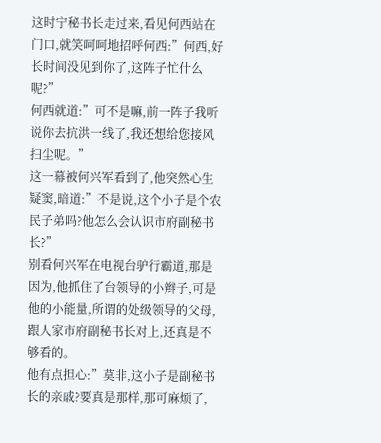这时宁秘书长走过来,看见何西站在门口,就笑呵呵地招呼何西:”何西,好长时间没见到你了,这阵子忙什么呢?”
何西就道:”可不是嘛,前一阵子我听说你去抗洪一线了,我还想给您接风扫尘呢。”
这一幕被何兴军看到了,他突然心生疑窦,暗道:”不是说,这个小子是个农民子弟吗?他怎么会认识市府副秘书长?”
别看何兴军在电视台驴行霸道,那是因为,他抓住了台领导的小辫子,可是他的小能量,所谓的处级领导的父母,跟人家市府副秘书长对上,还真是不够看的。
他有点担心:”莫非,这小子是副秘书长的亲戚?要真是那样,那可麻烦了,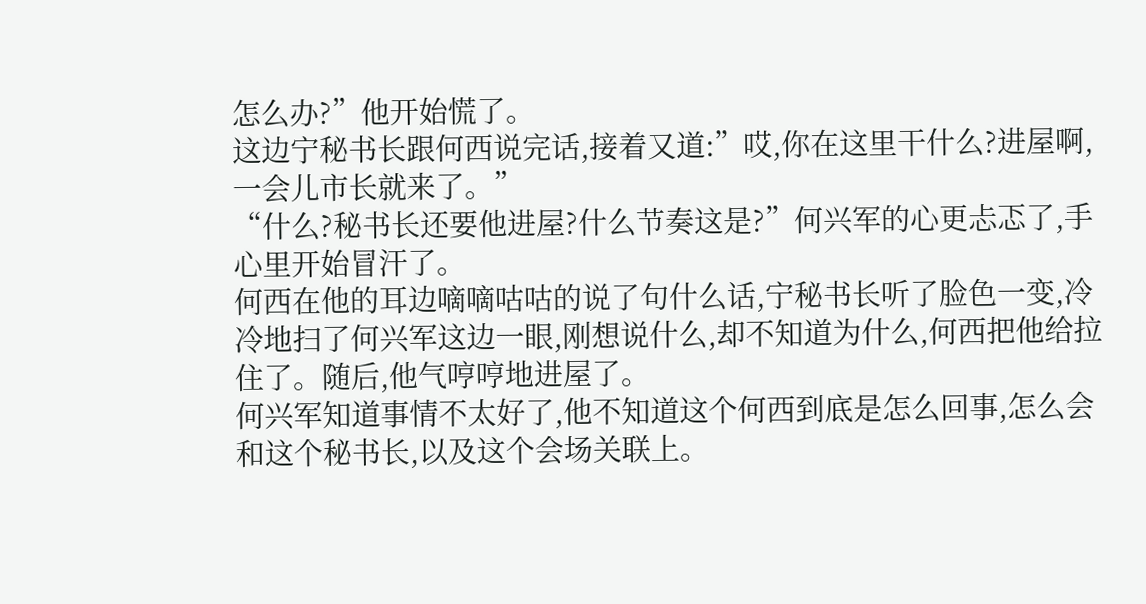怎么办?”他开始慌了。
这边宁秘书长跟何西说完话,接着又道:”哎,你在这里干什么?进屋啊,一会儿市长就来了。”
“什么?秘书长还要他进屋?什么节奏这是?”何兴军的心更忐忑了,手心里开始冒汗了。
何西在他的耳边嘀嘀咕咕的说了句什么话,宁秘书长听了脸色一变,冷冷地扫了何兴军这边一眼,刚想说什么,却不知道为什么,何西把他给拉住了。随后,他气哼哼地进屋了。
何兴军知道事情不太好了,他不知道这个何西到底是怎么回事,怎么会和这个秘书长,以及这个会场关联上。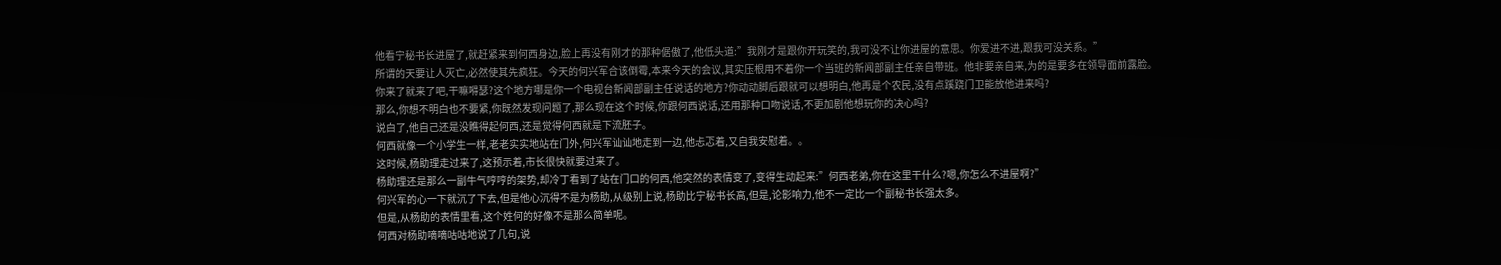他看宁秘书长进屋了,就赶紧来到何西身边,脸上再没有刚才的那种倨傲了,他低头道:”我刚才是跟你开玩笑的,我可没不让你进屋的意思。你爱进不进,跟我可没关系。”
所谓的天要让人灭亡,必然使其先疯狂。今天的何兴军合该倒霉,本来今天的会议,其实压根用不着你一个当班的新闻部副主任亲自带班。他非要亲自来,为的是要多在领导面前露脸。
你来了就来了吧,干嘛嘚瑟?这个地方哪是你一个电视台新闻部副主任说话的地方?你动动脚后跟就可以想明白,他再是个农民,没有点蹊跷门卫能放他进来吗?
那么,你想不明白也不要紧,你既然发现问题了,那么现在这个时候,你跟何西说话,还用那种口吻说话,不更加剧他想玩你的决心吗?
说白了,他自己还是没瞧得起何西,还是觉得何西就是下流胚子。
何西就像一个小学生一样,老老实实地站在门外,何兴军讪讪地走到一边,他忐忑着,又自我安慰着。。
这时候,杨助理走过来了,这预示着,市长很快就要过来了。
杨助理还是那么一副牛气哼哼的架势,却冷丁看到了站在门口的何西,他突然的表情变了,变得生动起来:”何西老弟,你在这里干什么?嗯,你怎么不进屋啊?”
何兴军的心一下就沉了下去,但是他心沉得不是为杨助,从级别上说,杨助比宁秘书长高,但是,论影响力,他不一定比一个副秘书长强太多。
但是,从杨助的表情里看,这个姓何的好像不是那么简单呢。
何西对杨助嘀嘀咕咕地说了几句,说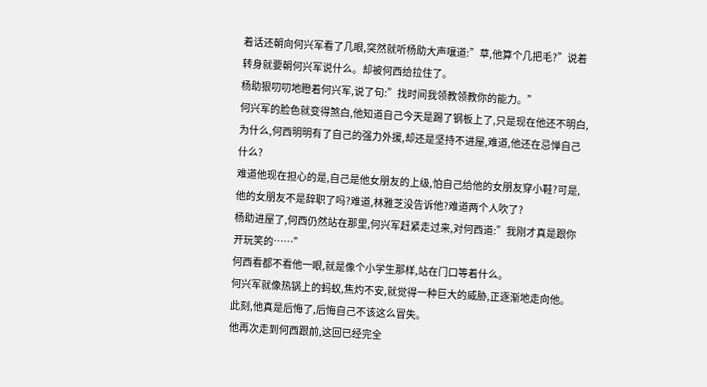着话还朝向何兴军看了几眼,突然就听杨助大声嚷道:”草,他算个几把毛?”说着转身就要朝何兴军说什么。却被何西给拉住了。
杨助狠叨叨地瞪着何兴军,说了句:”找时间我领教领教你的能力。”
何兴军的脸色就变得煞白,他知道自己今天是踢了钢板上了,只是现在他还不明白,为什么,何西明明有了自己的强力外援,却还是坚持不进屋,难道,他还在忌惮自己什么?
难道他现在担心的是,自己是他女朋友的上级,怕自己给他的女朋友穿小鞋?可是,他的女朋友不是辞职了吗?难道,林雅芝没告诉他?难道两个人吹了?
杨助进屋了,何西仍然站在那里,何兴军赶紧走过来,对何西道:”我刚才真是跟你开玩笑的……”
何西看都不看他一眼,就是像个小学生那样,站在门口等着什么。
何兴军就像热锅上的蚂蚁,焦灼不安,就觉得一种巨大的威胁,正逐渐地走向他。
此刻,他真是后悔了,后悔自己不该这么冒失。
他再次走到何西跟前,这回已经完全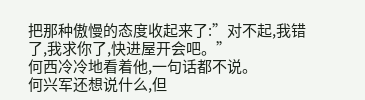把那种傲慢的态度收起来了:”对不起,我错了,我求你了,快进屋开会吧。”
何西冷冷地看着他,一句话都不说。
何兴军还想说什么,但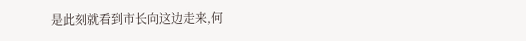是此刻就看到市长向这边走来,何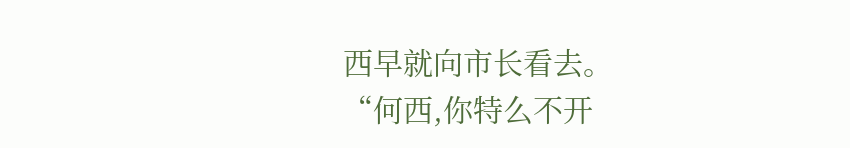西早就向市长看去。
“何西,你特么不开